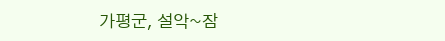가평군, 설악~잠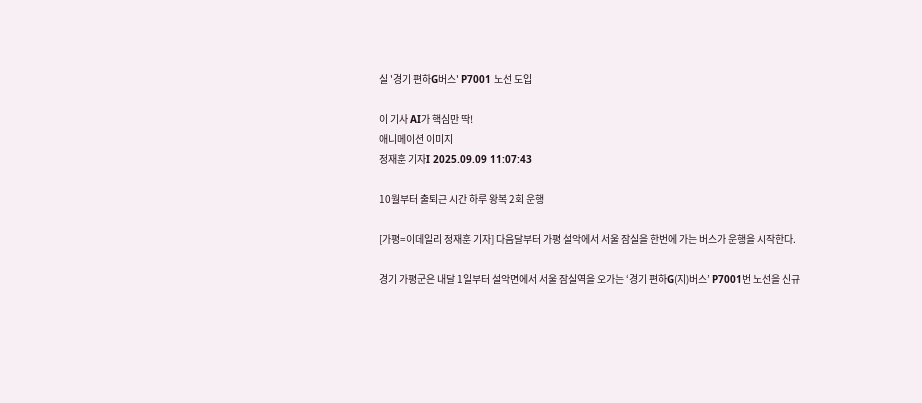실 '경기 편하G버스' P7001 노선 도입

이 기사 AI가 핵심만 딱!
애니메이션 이미지
정재훈 기자I 2025.09.09 11:07:43

10월부터 출퇴근 시간 하루 왕복 2회 운행

[가평=이데일리 정재훈 기자] 다음달부터 가평 설악에서 서울 잠실을 한번에 가는 버스가 운행을 시작한다.

경기 가평군은 내달 1일부터 설악면에서 서울 잠실역을 오가는 ‘경기 편하G(지)버스’ P7001번 노선을 신규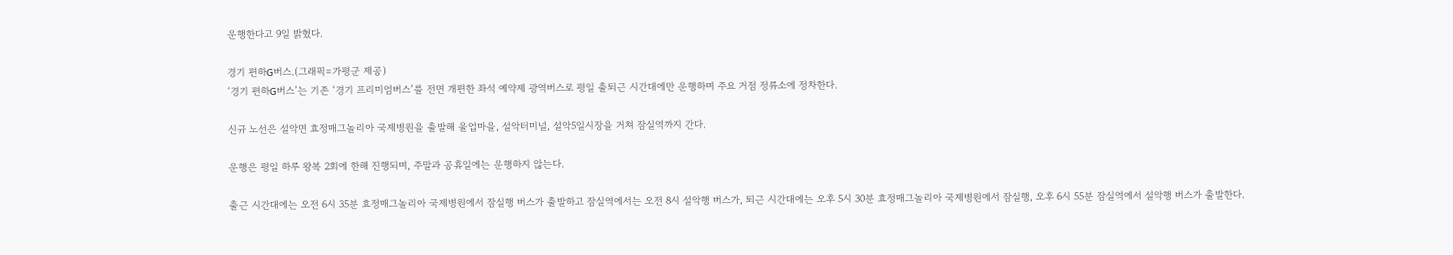운행한다고 9일 밝혔다.

경기 편하G버스.(그래픽=가평군 제공)
‘경기 편하G버스’는 기존 ‘경기 프리미엄버스’를 전면 개편한 좌석 예약제 광역버스로 평일 출퇴근 시간대에만 운행하며 주요 거점 정류소에 정차한다.

신규 노선은 설악면 효정매그놀리아 국제병원을 출발해 울업마을, 설악터미널, 설악5일시장을 거쳐 잠실역까지 간다.

운행은 평일 하루 왕복 2회에 한해 진행되며, 주말과 공휴일에는 운행하지 않는다.

출근 시간대에는 오전 6시 35분 효정매그놀리아 국제병원에서 잠실행 버스가 출발하고 잠실역에서는 오전 8시 설악행 버스가, 퇴근 시간대에는 오후 5시 30분 효정매그놀리아 국제병원에서 잠실행, 오후 6시 55분 잠실역에서 설악행 버스가 출발한다.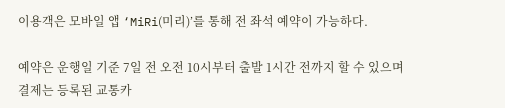이용객은 모바일 앱 ‘MiRi(미리)’를 통해 전 좌석 예약이 가능하다.

예약은 운행일 기준 7일 전 오전 10시부터 출발 1시간 전까지 할 수 있으며 결제는 등록된 교통카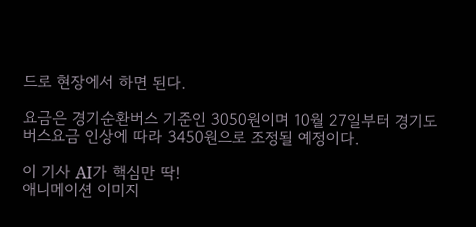드로 현장에서 하면 된다.

요금은 경기순환버스 기준인 3050원이며 10월 27일부터 경기도 버스요금 인상에 따라 3450원으로 조정될 예정이다.

이 기사 AI가 핵심만 딱!
애니메이션 이미지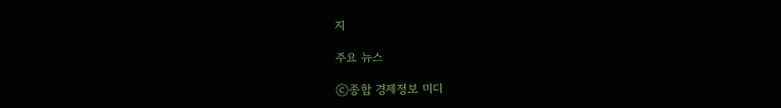지

주요 뉴스

ⓒ종합 경제정보 미디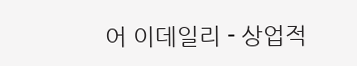어 이데일리 - 상업적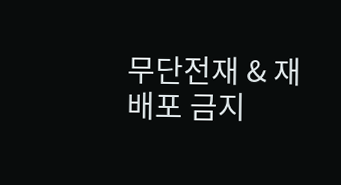무단전재 & 재배포 금지